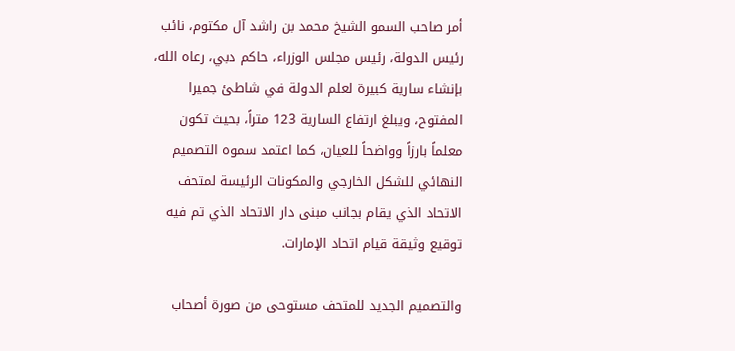أمر صاحب السمو الشيخ محمد بن راشد آل مكتوم، نائب رئيس الدولة، رئيس مجلس الوزراء، حاكم دبي، رعاه الله، بإنشاء سارية كبيرة لعلم الدولة في شاطئ جميرا المفتوح، ويبلغ ارتفاع السارية 123 متراً، بحيث تكون معلماً بارزاً وواضحاً للعيان، كما اعتمد سموه التصميم النهائي للشكل الخارجي والمكونات الرئيسة لمتحف الاتحاد الذي يقام بجانب مبنى دار الاتحاد الذي تم فيه توقيع وثيقة قيام اتحاد الإمارات.

والتصميم الجديد للمتحف مستوحى من صورة أصحاب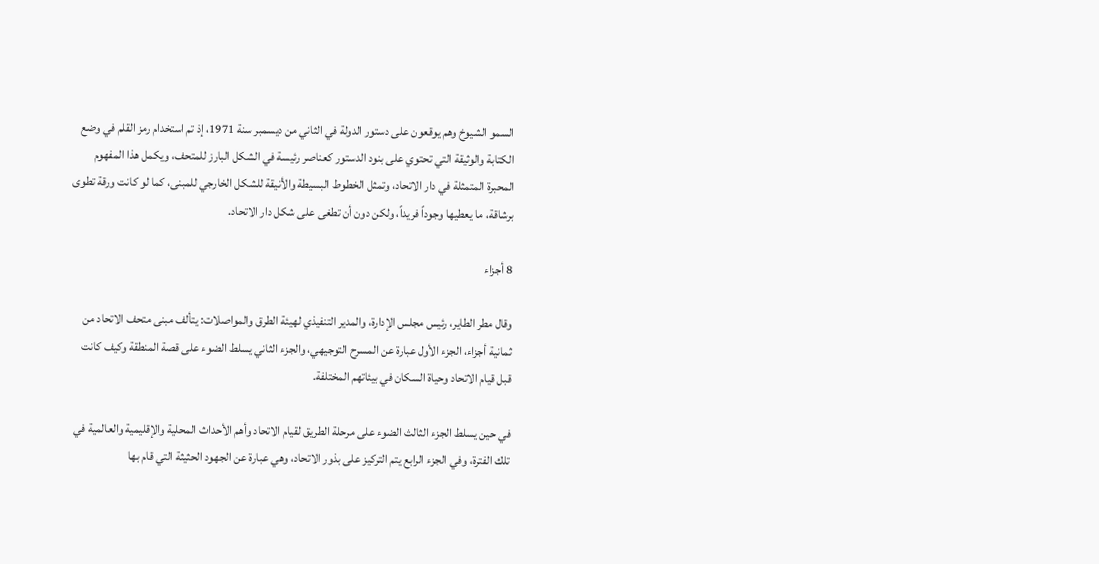السمو الشيوخ وهم يوقعون على دستور الدولة في الثاني من ديسمبر سنة 1971، إذ تم استخدام رمز القلم في وضع الكتابة والوثيقة التي تحتوي على بنود الدستور كعناصر رئيسة في الشكل البارز للمتحف، ويكمل هذا المفهوم المحبرة المتمثلة في دار الاتحاد، وتمثل الخطوط البسيطة والأنيقة للشكل الخارجي للمبنى، كما لو كانت ورقة تطوى برشاقة، ما يعطيها وجوداً فريداً، ولكن دون أن تطغى على شكل دار الاتحاد.

8 أجزاء

وقال مطر الطاير، رئيس مجلس الإدارة، والمدير التنفيذي لهيئة الطرق والمواصلات: يتألف مبنى متحف الاتحاد من ثمانية أجزاء، الجزء الأول عبارة عن المسرح التوجيهي، والجزء الثاني يسلط الضوء على قصة المنطقة وكيف كانت قبل قيام الاتحاد وحياة السكان في بيئاتهم المختلفة.

في حين يسلط الجزء الثالث الضوء على مرحلة الطريق لقيام الاتحاد وأهم الأحداث المحلية والإقليمية والعالمية في تلك الفترة، وفي الجزء الرابع يتم التركيز على بذور الاتحاد، وهي عبارة عن الجهود الحثيثة التي قام بها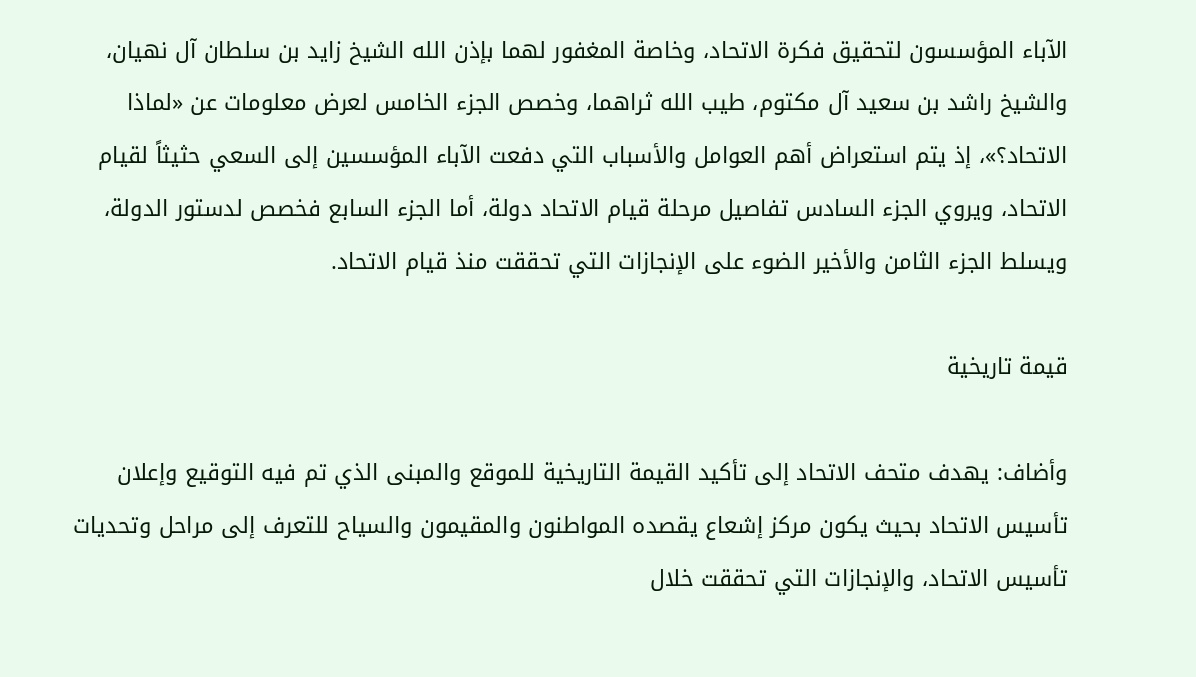الآباء المؤسسون لتحقيق فكرة الاتحاد، وخاصة المغفور لهما بإذن الله الشيخ زايد بن سلطان آل نهيان، والشيخ راشد بن سعيد آل مكتوم، طيب الله ثراهما، وخصص الجزء الخامس لعرض معلومات عن «لماذا الاتحاد؟»، إذ يتم استعراض أهم العوامل والأسباب التي دفعت الآباء المؤسسين إلى السعي حثيثاً لقيام الاتحاد، ويروي الجزء السادس تفاصيل مرحلة قيام الاتحاد دولة، أما الجزء السابع فخصص لدستور الدولة، ويسلط الجزء الثامن والأخير الضوء على الإنجازات التي تحققت منذ قيام الاتحاد.

قيمة تاريخية

وأضاف: يهدف متحف الاتحاد إلى تأكيد القيمة التاريخية للموقع والمبنى الذي تم فيه التوقيع وإعلان تأسيس الاتحاد بحيث يكون مركز إشعاع يقصده المواطنون والمقيمون والسياح للتعرف إلى مراحل وتحديات تأسيس الاتحاد، والإنجازات التي تحققت خلال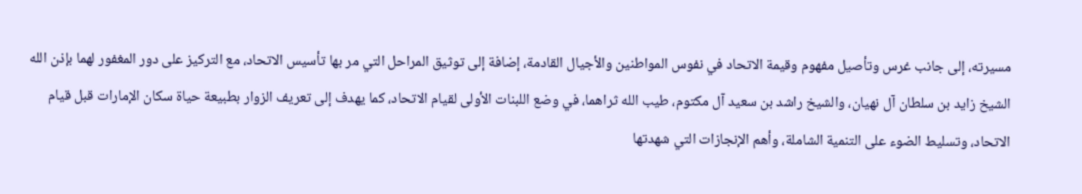مسيرته، إلى جانب غرس وتأصيل مفهوم وقيمة الاتحاد في نفوس المواطنين والأجيال القادمة، إضافة إلى توثيق المراحل التي مر بها تأسيس الاتحاد، مع التركيز على دور المغفور لهما بإذن الله الشيخ زايد بن سلطان آل نهيان، والشيخ راشد بن سعيد آل مكتوم، طيب الله ثراهما، في وضع اللبنات الأولى لقيام الاتحاد، كما يهدف إلى تعريف الزوار بطبيعة حياة سكان الإمارات قبل قيام الاتحاد، وتسليط الضوء على التنمية الشاملة، وأهم الإنجازات التي شهدتها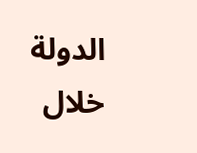الدولة خلال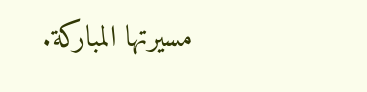مسيرتها المباركة.